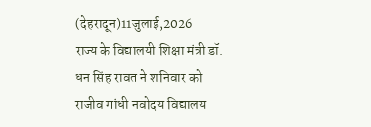(देहरादून)11जुलाई,2026
राज्य के विद्यालयी शिक्षा मंत्री डॉ. धन सिंह रावत ने शनिवार को राजीव गांधी नवोदय विद्यालय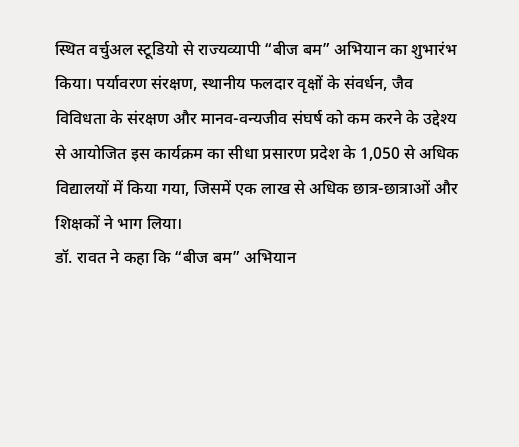स्थित वर्चुअल स्टूडियो से राज्यव्यापी “बीज बम” अभियान का शुभारंभ किया। पर्यावरण संरक्षण, स्थानीय फलदार वृक्षों के संवर्धन, जैव विविधता के संरक्षण और मानव-वन्यजीव संघर्ष को कम करने के उद्देश्य से आयोजित इस कार्यक्रम का सीधा प्रसारण प्रदेश के 1,050 से अधिक विद्यालयों में किया गया, जिसमें एक लाख से अधिक छात्र-छात्राओं और शिक्षकों ने भाग लिया।
डॉ. रावत ने कहा कि “बीज बम” अभियान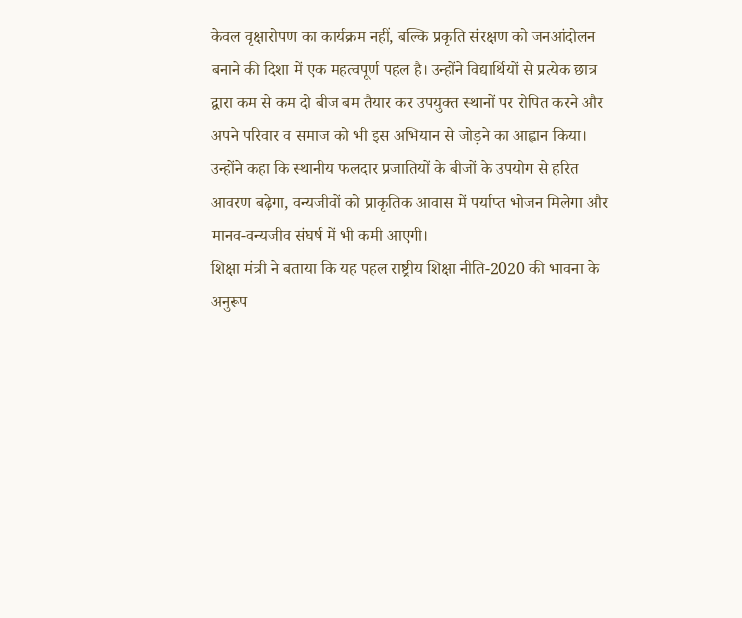केवल वृक्षारोपण का कार्यक्रम नहीं, बल्कि प्रकृति संरक्षण को जनआंदोलन बनाने की दिशा में एक महत्वपूर्ण पहल है। उन्होंने विद्यार्थियों से प्रत्येक छात्र द्वारा कम से कम दो बीज बम तैयार कर उपयुक्त स्थानों पर रोपित करने और अपने परिवार व समाज को भी इस अभियान से जोड़ने का आह्वान किया। उन्होंने कहा कि स्थानीय फलदार प्रजातियों के बीजों के उपयोग से हरित आवरण बढ़ेगा, वन्यजीवों को प्राकृतिक आवास में पर्याप्त भोजन मिलेगा और मानव-वन्यजीव संघर्ष में भी कमी आएगी।
शिक्षा मंत्री ने बताया कि यह पहल राष्ट्रीय शिक्षा नीति-2020 की भावना के अनुरूप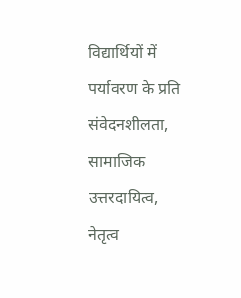विद्यार्थियों में पर्यावरण के प्रति संवेदनशीलता, सामाजिक उत्तरदायित्व, नेतृत्व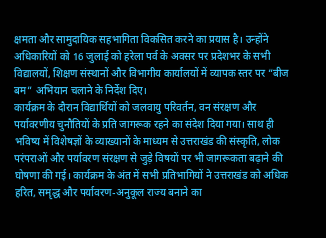क्षमता और सामुदायिक सहभागिता विकसित करने का प्रयास है। उन्होंने अधिकारियों को 16 जुलाई को हरेला पर्व के अवसर पर प्रदेशभर के सभी विद्यालयों, शिक्षण संस्थानों और विभागीय कार्यालयों में व्यापक स्तर पर “बीज बम” अभियान चलाने के निर्देश दिए।
कार्यक्रम के दौरान विद्यार्थियों को जलवायु परिवर्तन, वन संरक्षण और पर्यावरणीय चुनौतियों के प्रति जागरूक रहने का संदेश दिया गया। साथ ही भविष्य में विशेषज्ञों के व्याख्यानों के माध्यम से उत्तराखंड की संस्कृति, लोक परंपराओं और पर्यावरण संरक्षण से जुड़े विषयों पर भी जागरूकता बढ़ाने की घोषणा की गई। कार्यक्रम के अंत में सभी प्रतिभागियों ने उत्तराखंड को अधिक हरित, समृद्ध और पर्यावरण-अनुकूल राज्य बनाने का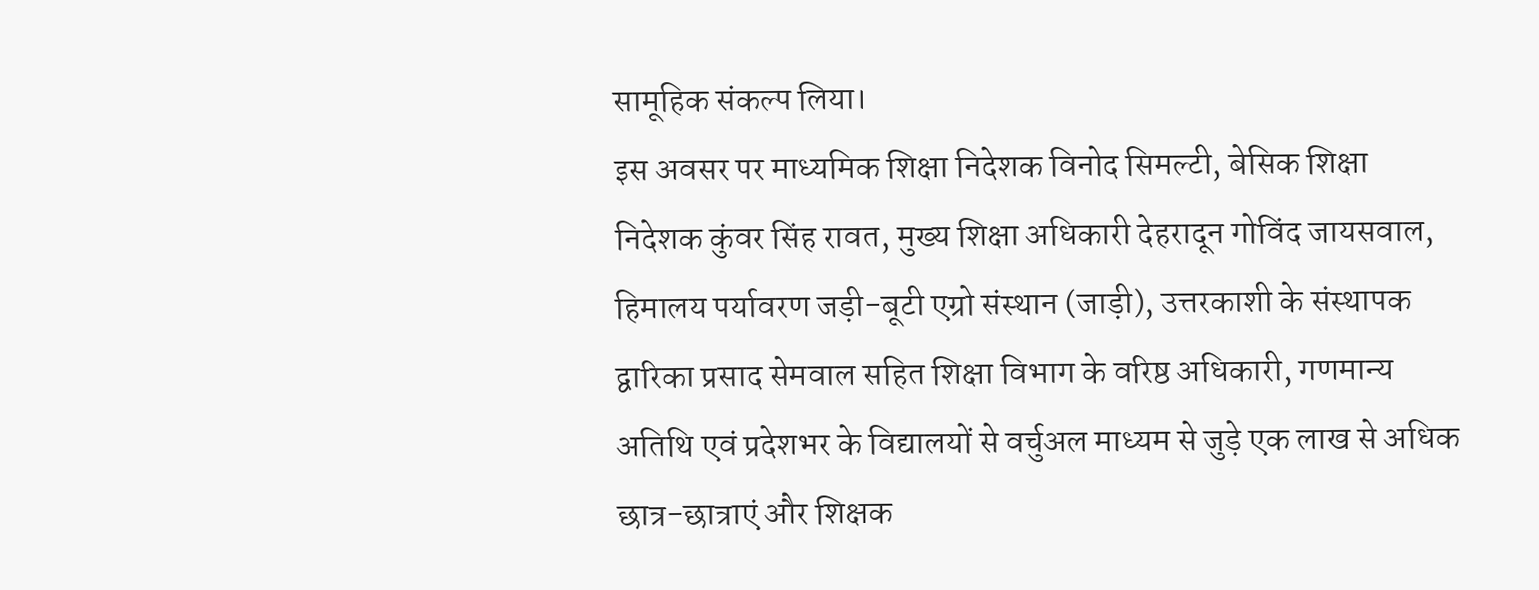सामूहिक संकल्प लिया।
इस अवसर पर माध्यमिक शिक्षा निदेशक विनोद सिमल्टी, बेसिक शिक्षा निदेशक कुंवर सिंह रावत, मुख्य शिक्षा अधिकारी देहरादून गोविंद जायसवाल, हिमालय पर्यावरण जड़ी-बूटी एग्रो संस्थान (जाड़ी), उत्तरकाशी के संस्थापक द्वारिका प्रसाद सेमवाल सहित शिक्षा विभाग के वरिष्ठ अधिकारी, गणमान्य अतिथि एवं प्रदेशभर के विद्यालयों से वर्चुअल माध्यम से जुड़े एक लाख से अधिक छात्र-छात्राएं और शिक्षक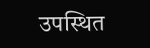उपस्थित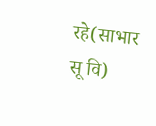रहे(साभार सू वि)